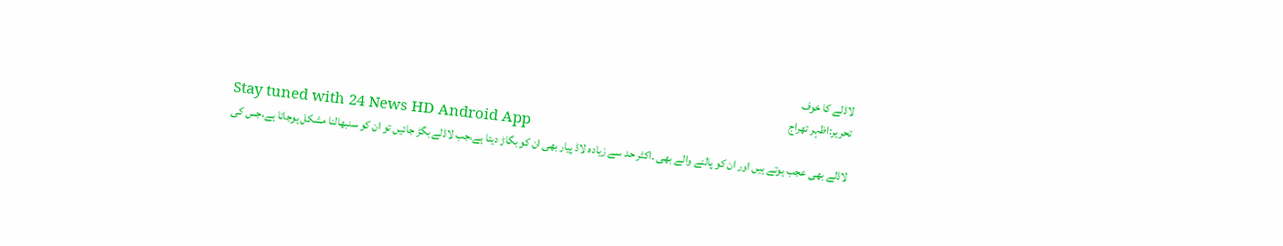لاڈلے کا خوف
تحریر:اظہر تھراج
Stay tuned with 24 News HD Android App
لاڈلے بھی عجب ہوتے ہیں اور ان کو پالنے والے بھی ۔اکثر حد سے زیادہ لاڈ پیار بھی ان کو بگاڑ دیتا ہے،جب لاڈلے بگڑ جائیں تو ان کو سنبھالنا مشکل ہوجاتا ہے،جس کی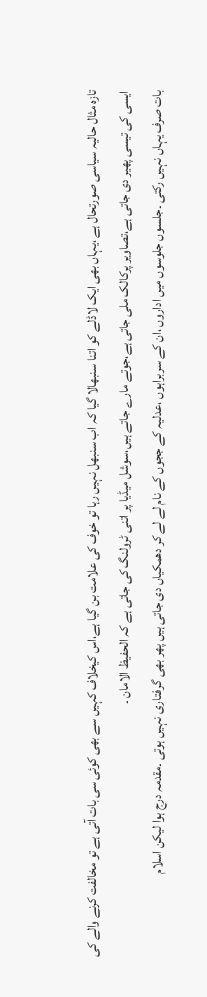تازہ مثال حالیہ سیاسی صورتحال ہے ،یہاں بھی ایک لاڈلے کو اتنا سنبھالا گیا کہ اب سنبھل نہیں رہا تو خوف کی علامت بن گیا ہے،اس کیخلاف کہیں سے بھی کوئی سی بات آتی ہے تو مخالفت کرنے والے کی ایسی کی تیسی پھیر دی جاتی ہے،تصاویر پرکالک ملی جاتی ہے،جوتے مارے جاتے ہیں،سوشل میڈیا پر اتنی ٹرولنگ کی جاتی ہے کہ الحفیظ الامان ۔
بات صرف یہاں نہیں رکتی ۔جلسوں جلوسوں میں اداروں ،ان کے سربراہوں ،عدلیہ کے ججوں کے نام لے لے کر دھمکیاں دی جاتی ہیں پھر بھی گرفتاری نہیں ہوتی ۔مقدمہ درج ہوا لیکن اسلام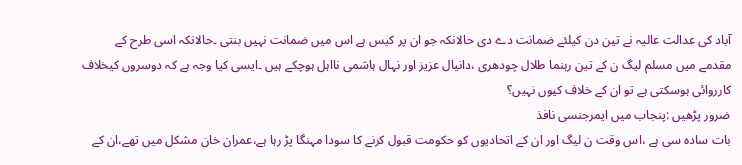آباد کی عدالت عالیہ نے تین دن کیلئے ضمانت دے دی حالانکہ جو ان پر کیس ہے اس میں ضمانت نہیں بنتی ۔حالانکہ اسی طرح کے مقدمے میں مسلم لیگ ن کے تین رہنما طلال چودھری ،دانیال عزیز اور نہال ہاشمی نااہل ہوچکے ہیں ۔ایسی کیا وجہ ہے کہ دوسروں کیخلاف کارروائی ہوسکتی ہے تو ان کے خلاف کیوں نہیں؟
ضرور پڑھیں :پنجاب میں ایمرجنسی نافذ
بات سادہ سی ہے ،اس وقت ن لیگ اور ان کے اتحادیوں کو حکومت قبول کرنے کا سودا مہنگا پڑ رہا ہے،عمران خان مشکل میں تھے،ان کے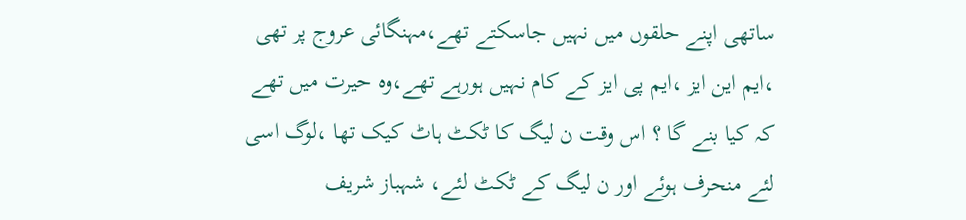ساتھی اپنے حلقوں میں نہیں جاسکتے تھے،مہنگائی عروج پر تھی ،ایم این ایز ،ایم پی ایز کے کام نہیں ہورہے تھے،وہ حیرت میں تھے کہ کیا بنے گا ؟ اس وقت ن لیگ کا ٹکٹ ہاٹ کیک تھا ،لوگ اسی لئے منحرف ہوئے اور ن لیگ کے ٹکٹ لئے، شہباز شریف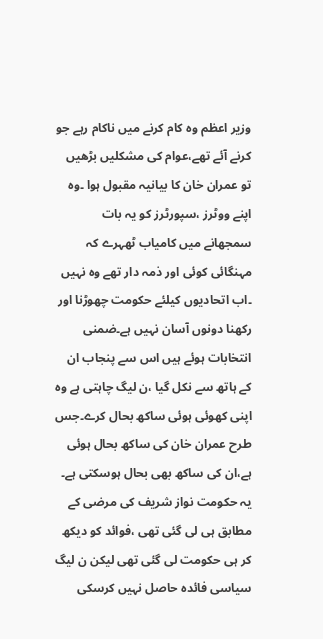وزیر اعظم وہ کام کرنے میں ناکام رہے جو کرنے آئے تھے،عوام کی مشکلیں بڑھیں تو عمران خان کا بیانیہ مقبول ہوا ۔وہ اپنے ووٹرز ،سپورٹرز کو یہ بات سمجھانے میں کامیاب ٹھہرے کہ مہنگائی کوئی اور ذمہ دار تھے وہ نہیں ۔اب اتحادیوں کیلئے حکومت چھوڑنا اور رکھنا دونوں آسان نہیں ہے۔ضمنی انتخابات ہوئے ہیں اس سے پنجاب ان کے ہاتھ سے نکل گیا ،ن لیگ چاہتی ہے وہ اپنی کھوئی ہوئی ساکھ بحال کرے۔جس طرح عمران خان کی ساکھ بحال ہوئی ہے،ان کی ساکھ بھی بحال ہوسکتی ہے۔
یہ حکومت نواز شریف کی مرضی کے مطابق ہی لی گئی تھی ،فوائد کو دیکھ کر ہی حکومت لی گئی تھی لیکن ن لیگ سیاسی فائدہ حاصل نہیں کرسکی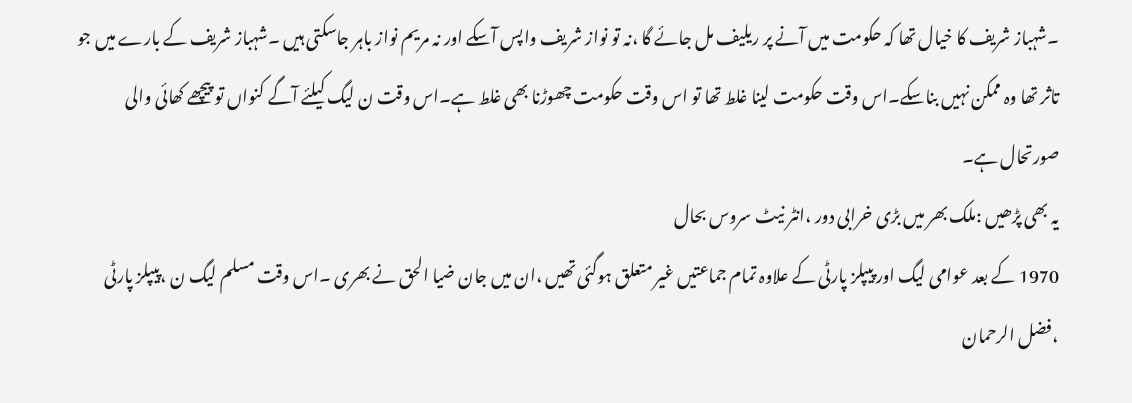۔شہباز شریف کا خیال تھا کہ حکومت میں آنے پر ریلیف مل جائے گا ،نہ تو نواز شریف واپس آسکے اور نہ مریم نواز باہر جاسکتی ہیں ۔شہباز شریف کے بارے میں جو تاثر تھا وہ ممکن نہیں بناسکے۔اس وقت حکومت لینا غلط تھا تو اس وقت حکومت چھوڑنا بھی غلط ہے۔اس وقت ن لیگ کیلئے آگے کنواں تو پیچھے کھائی والی صورتحال ہے۔
یہ بھی پڑھیں :ملک بھر میں بڑی خرابی دور ،انٹر نیٹ سروس بحال
1970 کے بعد عوامی لیگ اور پیپلز پارٹی کے علاوہ تمام جماعتیں غیر متعلق ہوگئی تھیں ،ان میں جان ضیا الحق نے بھری ۔اس وقت مسلم لیگ ن ،پیپلز پارٹی ،فضل الرحمان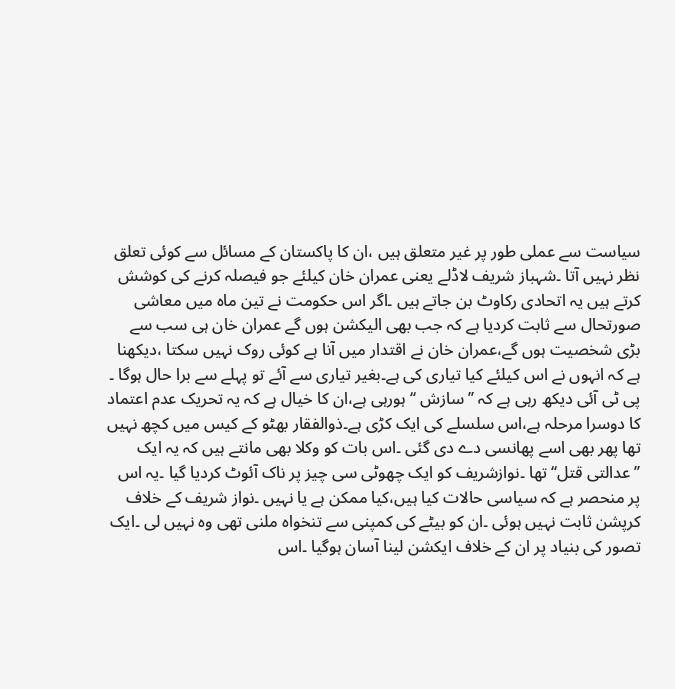سیاست سے عملی طور پر غیر متعلق ہیں ،ان کا پاکستان کے مسائل سے کوئی تعلق نظر نہیں آتا ۔شہباز شریف لاڈلے یعنی عمران خان کیلئے جو فیصلہ کرنے کی کوشش کرتے ہیں یہ اتحادی رکاوٹ بن جاتے ہیں ۔اگر اس حکومت نے تین ماہ میں معاشی صورتحال سے ثابت کردیا ہے کہ جب بھی الیکشن ہوں گے عمران خان ہی سب سے بڑی شخصیت ہوں گے،عمران خان نے اقتدار میں آنا ہے کوئی روک نہیں سکتا ،دیکھنا ہے کہ انہوں نے اس کیلئے کیا تیاری کی ہے۔بغیر تیاری سے آئے تو پہلے سے برا حال ہوگا ۔
پی ٹی آئی دیکھ رہی ہے کہ ’’سازش ‘‘ ہورہی ہے،ان کا خیال ہے کہ یہ تحریک عدم اعتماد کا دوسرا مرحلہ ہے،اس سلسلے کی ایک کڑی ہے۔ذوالفقار بھٹو کے کیس میں کچھ نہیں تھا پھر بھی اسے پھانسی دے دی گئی ۔اس بات کو وکلا بھی مانتے ہیں کہ یہ ایک ’’عدالتی قتل‘‘ تھا ۔نوازشریف کو ایک چھوٹی سی چیز پر ناک آئوٹ کردیا گیا ۔یہ اس پر منحصر ہے کہ سیاسی حالات کیا ہیں،کیا ممکن ہے یا نہیں ۔نواز شریف کے خلاف کرپشن ثابت نہیں ہوئی ۔ان کو بیٹے کی کمپنی سے تنخواہ ملنی تھی وہ نہیں لی ۔ایک تصور کی بنیاد پر ان کے خلاف ایکشن لینا آسان ہوگیا ۔اس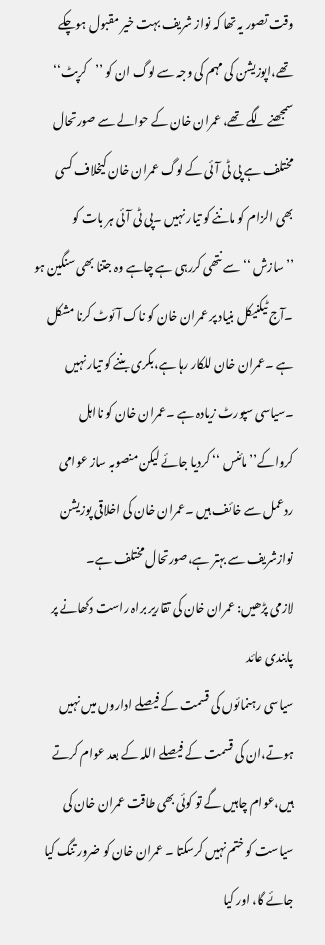وقت تصور یہ تھا کہ نواز شریف بہت خیر مقبول ہوچکے تھے،اپوزیشن کی مہم کی وجہ سے لوگ ان کو ’’کرپٹ‘‘ سمجھنے لگے تھے، عمران خان کے حوالے سے صورتحال مختلف ہے پی ٹی آئی کے لوگ عمران خان کیخلاف کسی بھی الزام کو ماننے کو تیار نہیں ۔پی ٹی آئی ہر بات کو ’’سازش ‘‘ سے نتھی کررہی ہے چاہے وہ جتنا بھی سنگین ہو ۔آج ٹیکنیکل بنیاد پر عمران خان کو ناک آئوٹ کرنا مشکل ہے ۔عمران خان للکار رہا ہے،بکری بننے کو تیار نہیں ۔سیاسی سپورٹ زیادہ ہے ۔عمران خان کو نااہل کرواکے’’مائنس ‘‘ کردیا جائے لیکن منصوبہ ساز عوامی ردعمل سے خائف ہیں ۔عمران خان کی اخلاقی پوزیشن نوازشریف سے بہتر ہے،صورتحال مختلف ہے۔
لازمی پڑھیں: عمران خان کی تقاریر براہ راست دکھانے پر پابندی عائد
سیاسی رہنمائوں کی قسمت کے فیصلے اداروں میں نہیں ہوتے،ان کی قسمت کے فیصلے اللہ کے بعد عوام کرتے ہیں،عوام چاہیں گے تو کوئی بھی طاقت عمران خان کی سیاست کو ختم نہیں کرسکتا ۔ عمران خان کو ضرور تنگ کیا جائے گا، اور کیا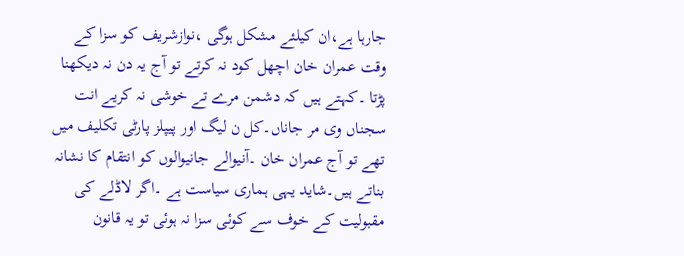جارہا ہے،ان کیلئے مشکل ہوگی ،نوازشریف کو سزا کے وقت عمران خان اچھل کود نہ کرتے تو آج یہ دن نہ دیکھنا پڑتا ۔کہتے ہیں کہ دشمن مرے تے خوشی نہ کریے انت سجناں وی مر جاناں۔کل ن لیگ اور پیپلز پارٹی تکلیف میں تھے تو آج عمران خان ۔آنیوالے جانیوالوں کو انتقام کا نشانہ بناتے ہیں۔شاید یہی ہماری سیاست ہے ۔اگر لاڈلے کی مقبولیت کے خوف سے کوئی سزا نہ ہوئی تو یہ قانون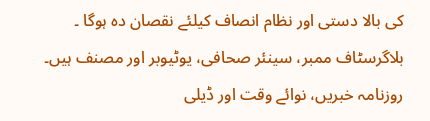کی بالا دستی اور نظام انصاف کیلئے نقصان دہ ہوگا ۔
بلاگرسٹاف ممبر، سینئر صحافی، یوٹیوبر اور مصنف ہیں۔ روزنامہ خبریں، نوائے وقت اور ڈیلی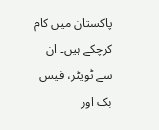پاکستان میں کام کرچکے ہیں۔ ان سے ٹویٹر، فیس بک اور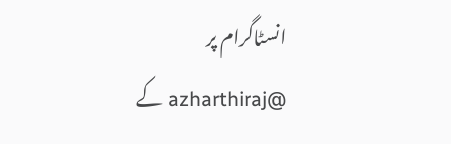انسٹاگرام پر @azharthiraj کے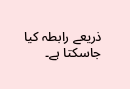ذریعے رابطہ کیا جاسکتا ہے۔